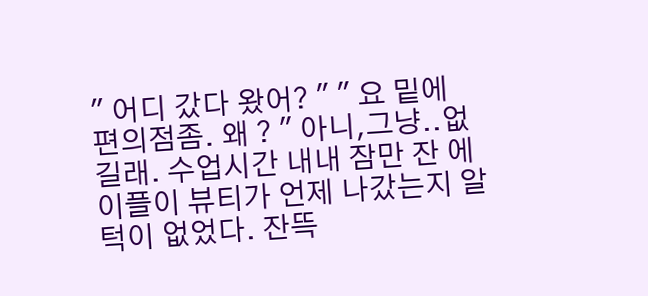" 어디 갔다 왔어? " " 요 밑에 편의점좀. 왜 ? " 아니,그냥..없길래. 수업시간 내내 잠만 잔 에이플이 뷰티가 언제 나갔는지 알 턱이 없었다. 잔뜩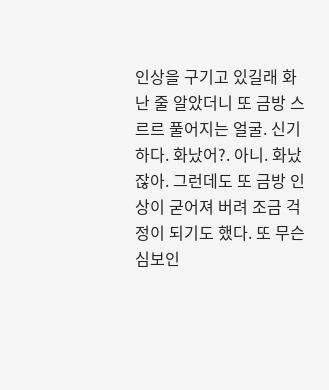인상을 구기고 있길래 화난 줄 알았더니 또 금방 스르르 풀어지는 얼굴. 신기하다. 화났어?. 아니. 화났잖아. 그런데도 또 금방 인상이 굳어져 버려 조금 걱정이 되기도 했다. 또 무슨 심보인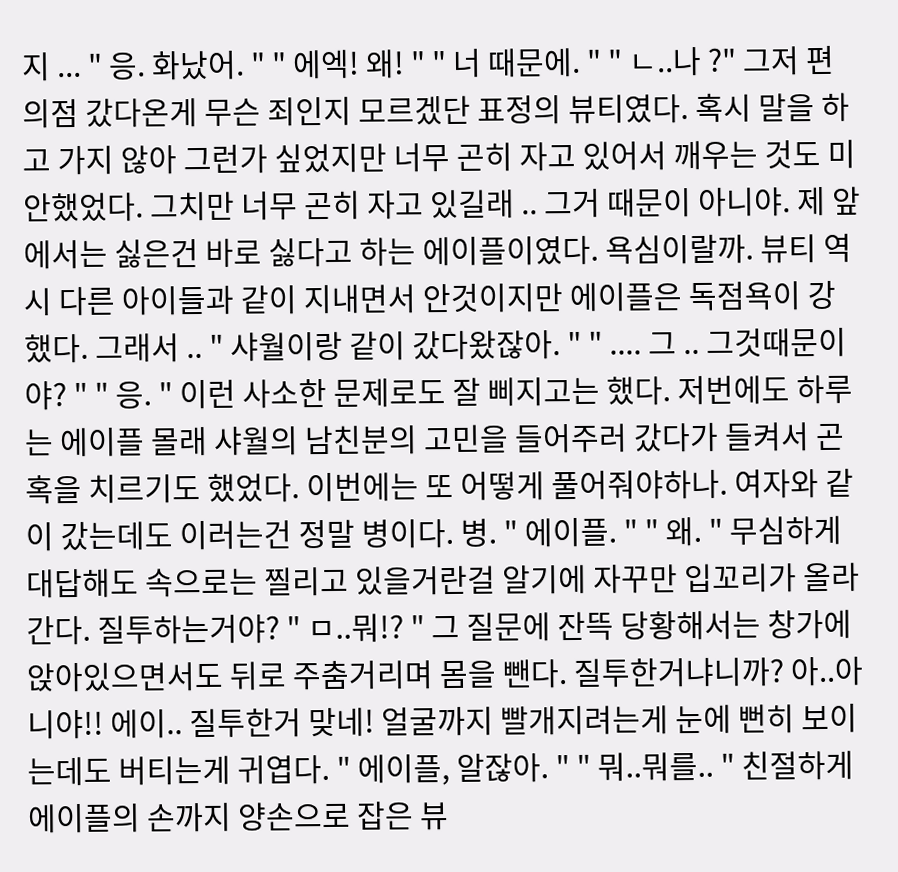지 ... " 응. 화났어. " " 에엑! 왜! " " 너 때문에. " " ㄴ..나 ?" 그저 편의점 갔다온게 무슨 죄인지 모르겠단 표정의 뷰티였다. 혹시 말을 하고 가지 않아 그런가 싶었지만 너무 곤히 자고 있어서 깨우는 것도 미안했었다. 그치만 너무 곤히 자고 있길래 .. 그거 때문이 아니야. 제 앞에서는 싫은건 바로 싫다고 하는 에이플이였다. 욕심이랄까. 뷰티 역시 다른 아이들과 같이 지내면서 안것이지만 에이플은 독점욕이 강했다. 그래서 .. " 샤월이랑 같이 갔다왔잖아. " " .... 그 .. 그것때문이야? " " 응. " 이런 사소한 문제로도 잘 삐지고는 했다. 저번에도 하루는 에이플 몰래 샤월의 남친분의 고민을 들어주러 갔다가 들켜서 곤혹을 치르기도 했었다. 이번에는 또 어떻게 풀어줘야하나. 여자와 같이 갔는데도 이러는건 정말 병이다. 병. " 에이플. " " 왜. " 무심하게 대답해도 속으로는 찔리고 있을거란걸 알기에 자꾸만 입꼬리가 올라간다. 질투하는거야? " ㅁ..뭐!? " 그 질문에 잔뜩 당황해서는 창가에 앉아있으면서도 뒤로 주춤거리며 몸을 뺀다. 질투한거냐니까? 아..아니야!! 에이.. 질투한거 맞네! 얼굴까지 빨개지려는게 눈에 뻔히 보이는데도 버티는게 귀엽다. " 에이플, 알잖아. " " 뭐..뭐를.. " 친절하게 에이플의 손까지 양손으로 잡은 뷰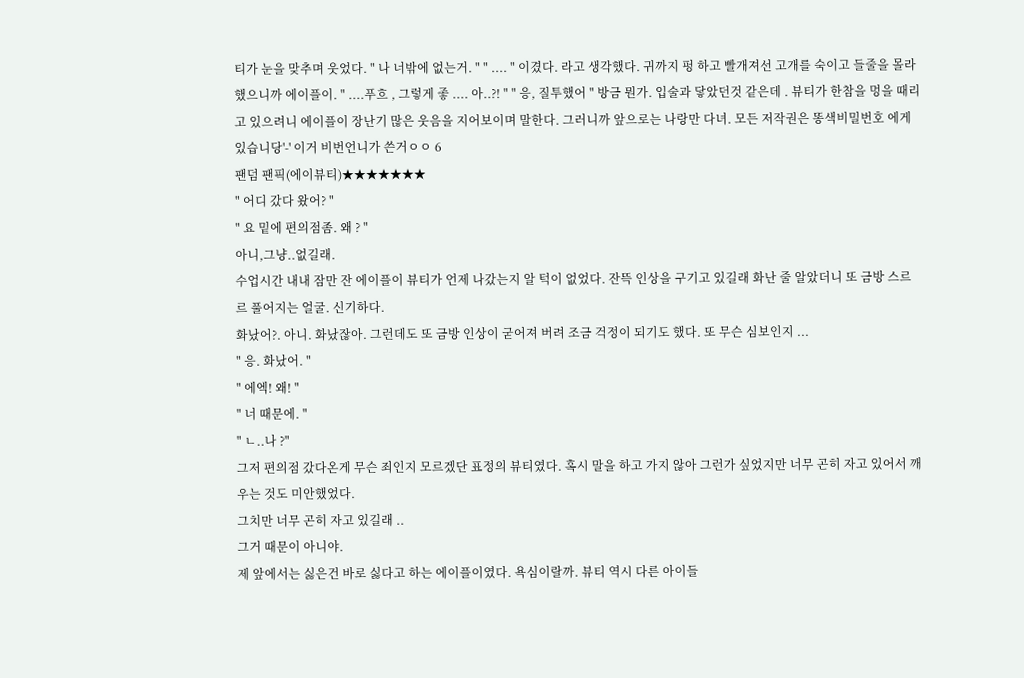티가 눈을 맞추며 웃었다. " 나 너밖에 없는거. " " .... " 이겼다. 라고 생각했다. 귀까지 펑 하고 빨개져선 고개를 숙이고 들줄을 몰라했으니까 에이플이. " ....푸흐 , 그렇게 좋 .... 아..?! " " 응, 질투했어 " 방금 뭔가. 입술과 닿았던것 같은데 . 뷰티가 한참을 멍을 때리고 있으려니 에이플이 장난기 많은 웃음을 지어보이며 말한다. 그러니까 앞으로는 나랑만 다녀. 모든 저작권은 똥색비밀번호 에게 있습니당'-' 이거 비번언니가 쓴거ㅇㅇ 6
팬덤 팬픽(에이뷰티)★★★★★★★
" 어디 갔다 왔어? "
" 요 밑에 편의점좀. 왜 ? "
아니,그냥..없길래.
수업시간 내내 잠만 잔 에이플이 뷰티가 언제 나갔는지 알 턱이 없었다. 잔뜩 인상을 구기고 있길래 화난 줄 알았더니 또 금방 스르르 풀어지는 얼굴. 신기하다.
화났어?. 아니. 화났잖아. 그런데도 또 금방 인상이 굳어져 버려 조금 걱정이 되기도 했다. 또 무슨 심보인지 ...
" 응. 화났어. "
" 에엑! 왜! "
" 너 때문에. "
" ㄴ..나 ?"
그저 편의점 갔다온게 무슨 죄인지 모르겠단 표정의 뷰티였다. 혹시 말을 하고 가지 않아 그런가 싶었지만 너무 곤히 자고 있어서 깨우는 것도 미안했었다.
그치만 너무 곤히 자고 있길래 ..
그거 때문이 아니야.
제 앞에서는 싫은건 바로 싫다고 하는 에이플이였다. 욕심이랄까. 뷰티 역시 다른 아이들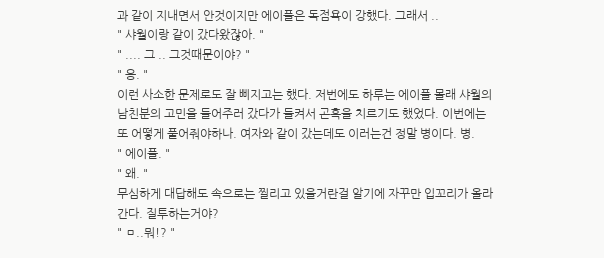과 같이 지내면서 안것이지만 에이플은 독점욕이 강했다. 그래서 ..
" 샤월이랑 같이 갔다왔잖아. "
" .... 그 .. 그것때문이야? "
" 응. "
이런 사소한 문제로도 잘 삐지고는 했다. 저번에도 하루는 에이플 몰래 샤월의 남친분의 고민을 들어주러 갔다가 들켜서 곤혹을 치르기도 했었다. 이번에는 또 어떻게 풀어줘야하나. 여자와 같이 갔는데도 이러는건 정말 병이다. 병.
" 에이플. "
" 왜. "
무심하게 대답해도 속으로는 찔리고 있을거란걸 알기에 자꾸만 입꼬리가 올라간다. 질투하는거야?
" ㅁ..뭐!? "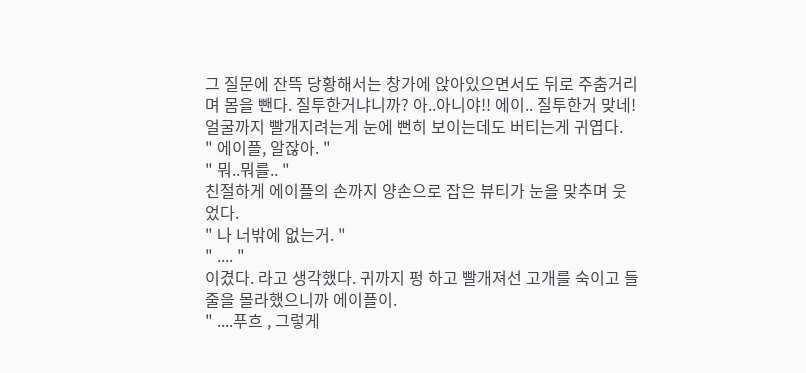그 질문에 잔뜩 당황해서는 창가에 앉아있으면서도 뒤로 주춤거리며 몸을 뺀다. 질투한거냐니까? 아..아니야!! 에이.. 질투한거 맞네! 얼굴까지 빨개지려는게 눈에 뻔히 보이는데도 버티는게 귀엽다.
" 에이플, 알잖아. "
" 뭐..뭐를.. "
친절하게 에이플의 손까지 양손으로 잡은 뷰티가 눈을 맞추며 웃었다.
" 나 너밖에 없는거. "
" .... "
이겼다. 라고 생각했다. 귀까지 펑 하고 빨개져선 고개를 숙이고 들줄을 몰라했으니까 에이플이.
" ....푸흐 , 그렇게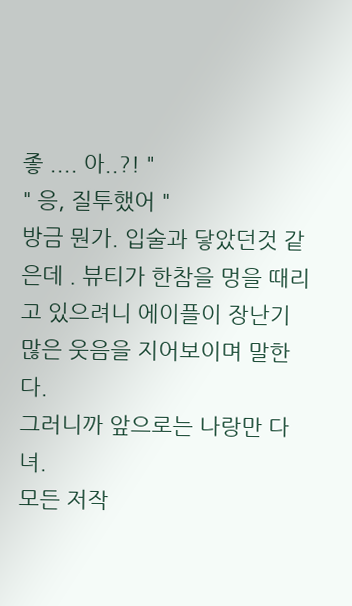좋 .... 아..?! "
" 응, 질투했어 "
방금 뭔가. 입술과 닿았던것 같은데 . 뷰티가 한참을 멍을 때리고 있으려니 에이플이 장난기 많은 웃음을 지어보이며 말한다.
그러니까 앞으로는 나랑만 다녀.
모든 저작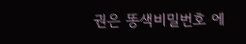권은 똥색비밀번호 에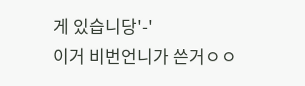게 있습니당'-'
이거 비번언니가 쓴거ㅇㅇ